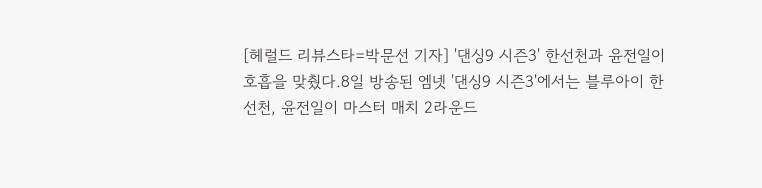[헤럴드 리뷰스타=박문선 기자] '댄싱9 시즌3' 한선천과 윤전일이 호흡을 맞췄다.8일 방송된 엠넷 '댄싱9 시즌3'에서는 블루아이 한선천, 윤전일이 마스터 매치 2라운드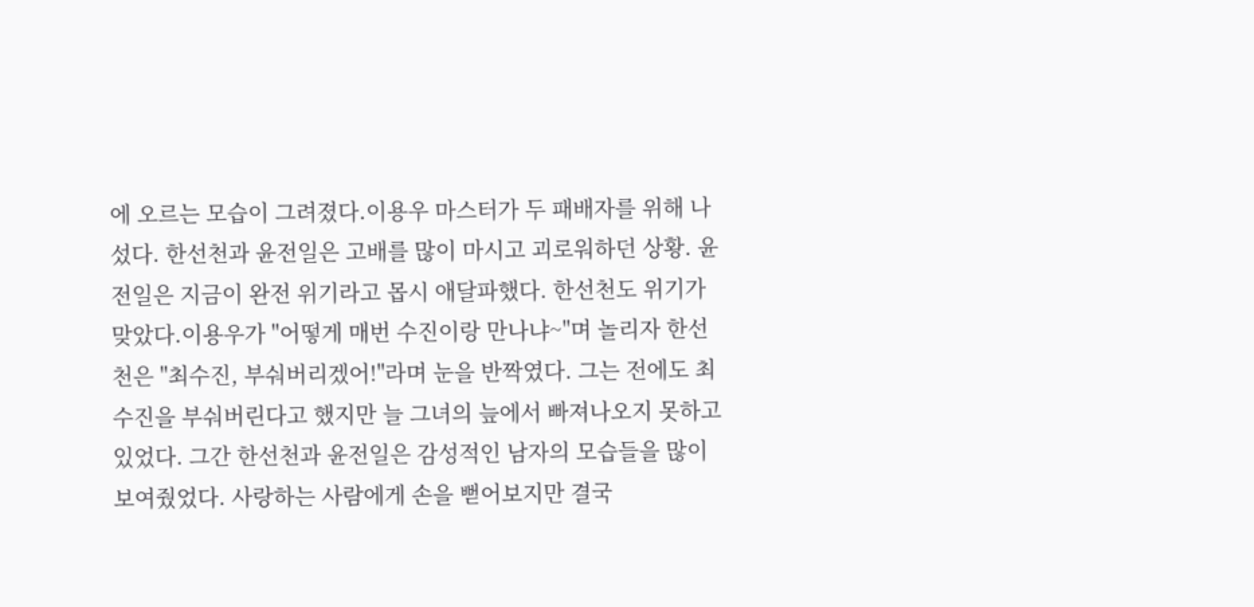에 오르는 모습이 그려졌다.이용우 마스터가 두 패배자를 위해 나섰다. 한선천과 윤전일은 고배를 많이 마시고 괴로워하던 상황. 윤전일은 지금이 완전 위기라고 몹시 애달파했다. 한선천도 위기가 맞았다.이용우가 "어떻게 매번 수진이랑 만나냐~"며 놀리자 한선천은 "최수진, 부숴버리겠어!"라며 눈을 반짝였다. 그는 전에도 최수진을 부숴버린다고 했지만 늘 그녀의 늪에서 빠져나오지 못하고 있었다. 그간 한선천과 윤전일은 감성적인 남자의 모습들을 많이 보여줬었다. 사랑하는 사람에게 손을 뻗어보지만 결국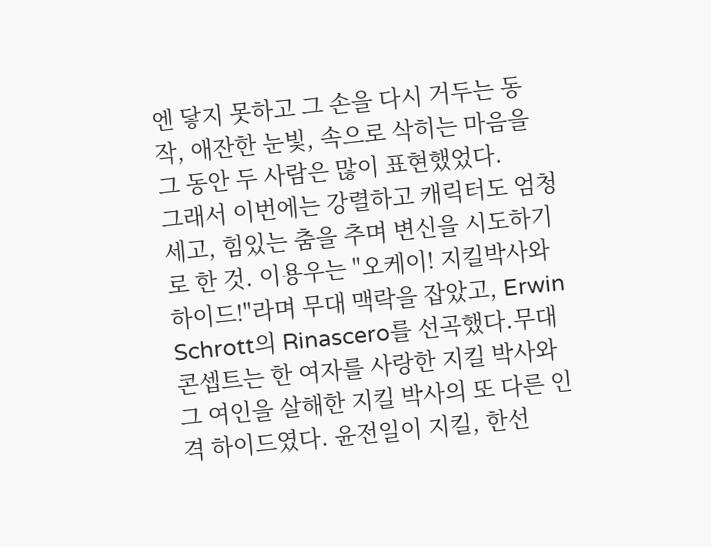엔 닿지 못하고 그 손을 다시 거두는 동작, 애잔한 눈빛, 속으로 삭히는 마음을 그 동안 두 사람은 많이 표현했었다.
그래서 이번에는 강렬하고 캐릭터도 엄청 세고, 힘있는 춤을 추며 변신을 시도하기로 한 것. 이용우는 "오케이! 지킬박사와 하이드!"라며 무대 맥락을 잡았고, Erwin Schrott의 Rinascero를 선곡했다.무대 콘셉트는 한 여자를 사랑한 지킬 박사와 그 여인을 살해한 지킬 박사의 또 다른 인격 하이드였다. 윤전일이 지킬, 한선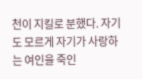천이 지킬로 분했다. 자기도 모르게 자기가 사랑하는 여인을 죽인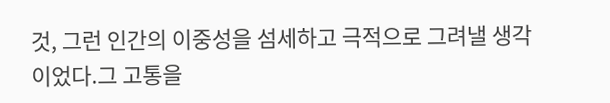것, 그런 인간의 이중성을 섬세하고 극적으로 그려낼 생각이었다.그 고통을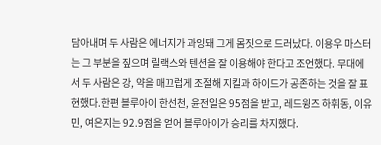담아내며 두 사람은 에너지가 과잉돼 그게 몸짓으로 드러났다. 이용우 마스터는 그 부분을 짚으며 릴랙스와 텐션을 잘 이용해야 한다고 조언했다. 무대에서 두 사람은 강, 약을 매끄럽게 조절해 지킬과 하이드가 공존하는 것을 잘 표현했다.한편 블루아이 한선천, 윤전일은 95점을 받고, 레드윙즈 하휘동, 이유민, 여은지는 92.9점을 얻어 블루아이가 승리를 차지했다.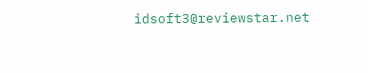idsoft3@reviewstar.net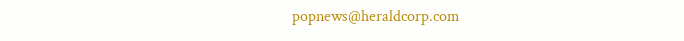popnews@heraldcorp.com